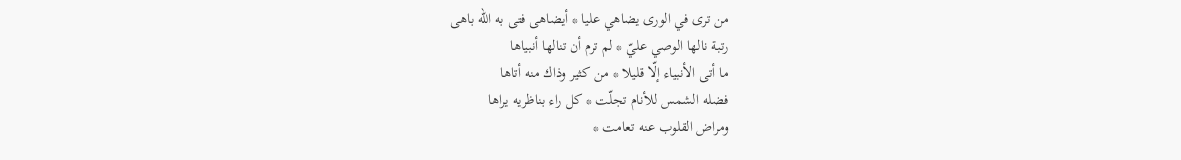من ترى في الورى يضاهي عليا * أيضاهى فتى به اللّه باهى
رتبة نالها الوصي عليّ * لم ترم أن تنالها أنبياها
ما أتى الأنبياء إلّا قليلا * من كثير وذاك منه أتاها
فضله الشمس للأنام تجلّت * كل راء بناظريه يراها
ومراض القلوب عنه تعامت *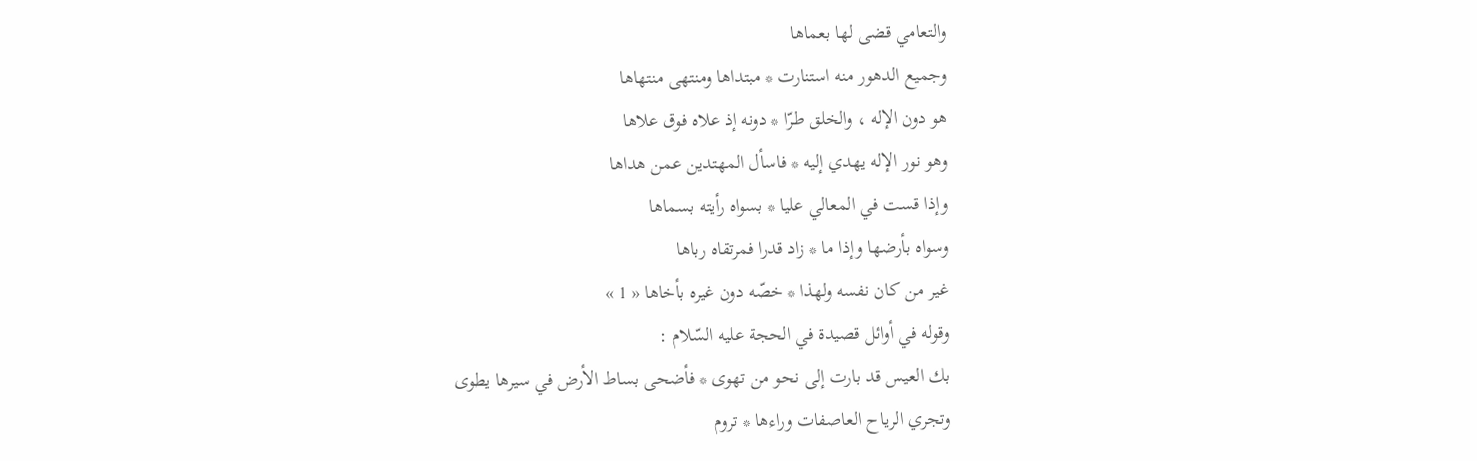والتعامي قضى لها بعماها
وجميع الدهور منه استنارت * مبتداها ومنتهى منتهاها
هو دون الإله ، والخلق طرّا * دونه إذ علاه فوق علاها
وهو نور الإله يهدي إليه * فاسأل المهتدين عمن هداها
وإذا قست في المعالي عليا * بسواه رأيته بسماها
وسواه بأرضها وإذا ما * زاد قدرا فمرتقاه رباها
غير من كان نفسه ولهذا * خصّه دون غيره بأخاها « 1 »
وقوله في أوائل قصيدة في الحجة عليه السّلام :
بك العيس قد بارت إلى نحو من تهوى * فأضحى بساط الأرض في سيرها يطوى
وتجري الرياح العاصفات وراءها * تروم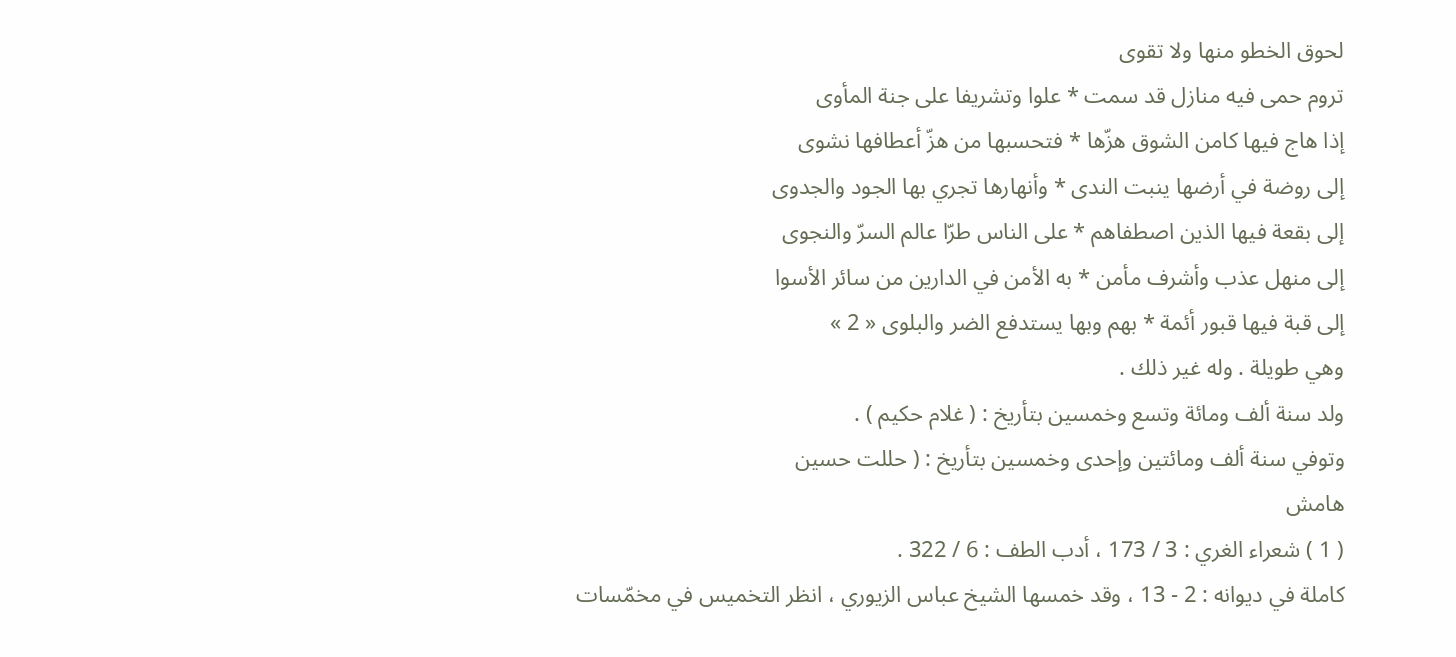لحوق الخطو منها ولا تقوى
تروم حمى فيه منازل قد سمت * علوا وتشريفا على جنة المأوى
إذا هاج فيها كامن الشوق هزّها * فتحسبها من هزّ أعطافها نشوى
إلى روضة في أرضها ينبت الندى * وأنهارها تجري بها الجود والجدوى
إلى بقعة فيها الذين اصطفاهم * على الناس طرّا عالم السرّ والنجوى
إلى منهل عذب وأشرف مأمن * به الأمن في الدارين من سائر الأسوا
إلى قبة فيها قبور أئمة * بهم وبها يستدفع الضر والبلوى « 2 »
وهي طويلة . وله غير ذلك .
ولد سنة ألف ومائة وتسع وخمسين بتأريخ : ( غلام حكيم ) .
وتوفي سنة ألف ومائتين وإحدى وخمسين بتأريخ : ( حللت حسين
هامش
( 1 ) شعراء الغري : 3 / 173 ، أدب الطف : 6 / 322 .
كاملة في ديوانه : 2 - 13 ، وقد خمسها الشيخ عباس الزيوري ، انظر التخميس في مخمّسات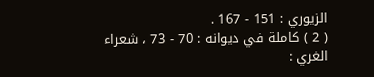الزيوري : 151 - 167 .
( 2 ) كاملة في ديوانه : 70 - 73 ، شعراء الغري :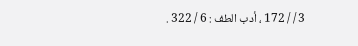3 / / 172 ، أدب الطف : 6 / 322 .